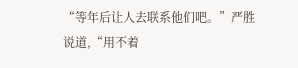“等年后让人去联系他们吧。”严胜说道,“用不着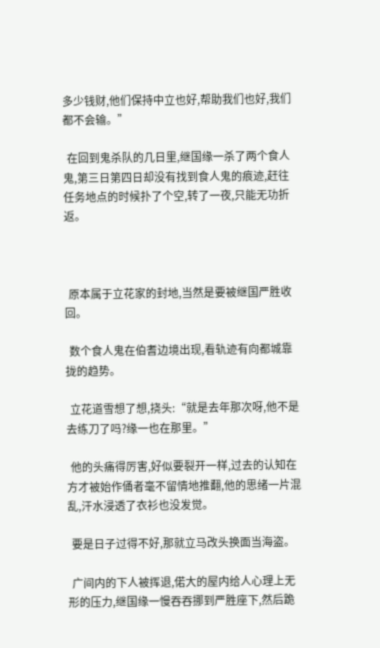多少钱财,他们保持中立也好,帮助我们也好,我们都不会输。”

  在回到鬼杀队的几日里,继国缘一杀了两个食人鬼,第三日第四日却没有找到食人鬼的痕迹,赶往任务地点的时候扑了个空,转了一夜,只能无功折返。



  原本属于立花家的封地,当然是要被继国严胜收回。

  数个食人鬼在伯耆边境出现,看轨迹有向都城靠拢的趋势。

  立花道雪想了想,挠头:“就是去年那次呀,他不是去练刀了吗?缘一也在那里。”

  他的头痛得厉害,好似要裂开一样,过去的认知在方才被始作俑者毫不留情地推翻,他的思绪一片混乱,汗水浸透了衣衫也没发觉。

  要是日子过得不好,那就立马改头换面当海盗。

  广间内的下人被挥退,偌大的屋内给人心理上无形的压力,继国缘一慢吞吞挪到严胜座下,然后跪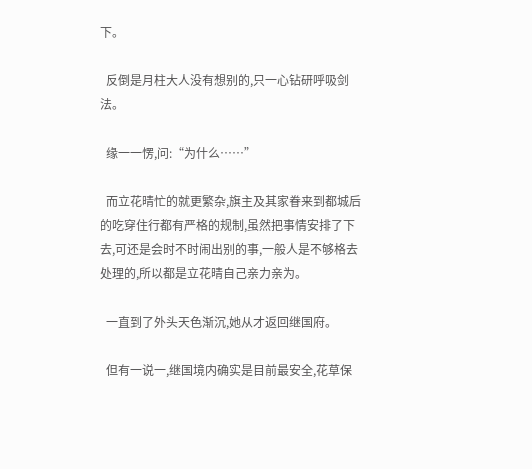下。

  反倒是月柱大人没有想别的,只一心钻研呼吸剑法。

  缘一一愣,问:“为什么……”

  而立花晴忙的就更繁杂,旗主及其家眷来到都城后的吃穿住行都有严格的规制,虽然把事情安排了下去,可还是会时不时闹出别的事,一般人是不够格去处理的,所以都是立花晴自己亲力亲为。

  一直到了外头天色渐沉,她从才返回继国府。

  但有一说一,继国境内确实是目前最安全,花草保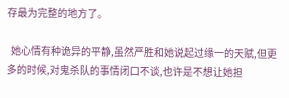存最为完整的地方了。

  她心情有种诡异的平静,虽然严胜和她说起过缘一的天赋,但更多的时候,对鬼杀队的事情闭口不谈,也许是不想让她担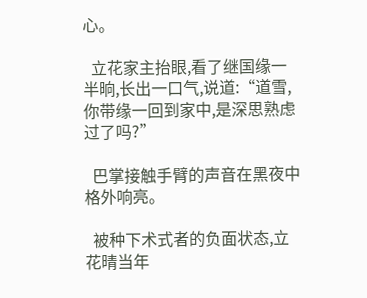心。

  立花家主抬眼,看了继国缘一半晌,长出一口气,说道:“道雪,你带缘一回到家中,是深思熟虑过了吗?”

  巴掌接触手臂的声音在黑夜中格外响亮。

  被种下术式者的负面状态,立花晴当年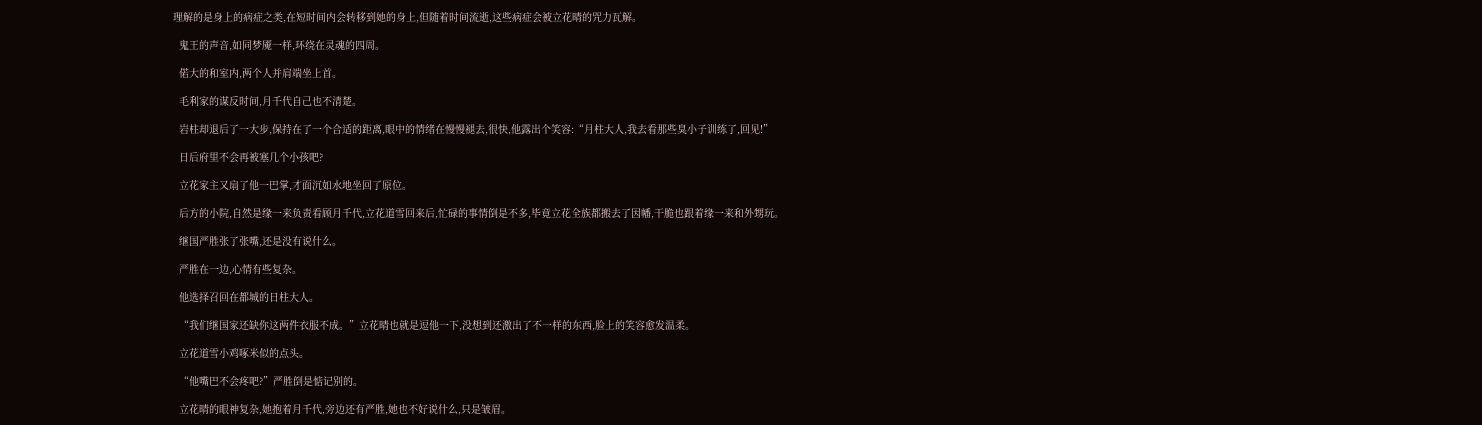理解的是身上的病症之类,在短时间内会转移到她的身上,但随着时间流逝,这些病症会被立花晴的咒力瓦解。

  鬼王的声音,如同梦魇一样,环绕在灵魂的四周。

  偌大的和室内,两个人并肩端坐上首。

  毛利家的谋反时间,月千代自己也不清楚。

  岩柱却退后了一大步,保持在了一个合适的距离,眼中的情绪在慢慢褪去,很快,他露出个笑容:“月柱大人,我去看那些臭小子训练了,回见!”

  日后府里不会再被塞几个小孩吧?

  立花家主又扇了他一巴掌,才面沉如水地坐回了原位。

  后方的小院,自然是缘一来负责看顾月千代,立花道雪回来后,忙碌的事情倒是不多,毕竟立花全族都搬去了因幡,干脆也跟着缘一来和外甥玩。

  继国严胜张了张嘴,还是没有说什么。

  严胜在一边,心情有些复杂。

  他选择召回在都城的日柱大人。

  “我们继国家还缺你这两件衣服不成。”立花晴也就是逗他一下,没想到还激出了不一样的东西,脸上的笑容愈发温柔。

  立花道雪小鸡啄米似的点头。

  “他嘴巴不会疼吧?”严胜倒是惦记别的。

  立花晴的眼神复杂,她抱着月千代,旁边还有严胜,她也不好说什么,只是皱眉。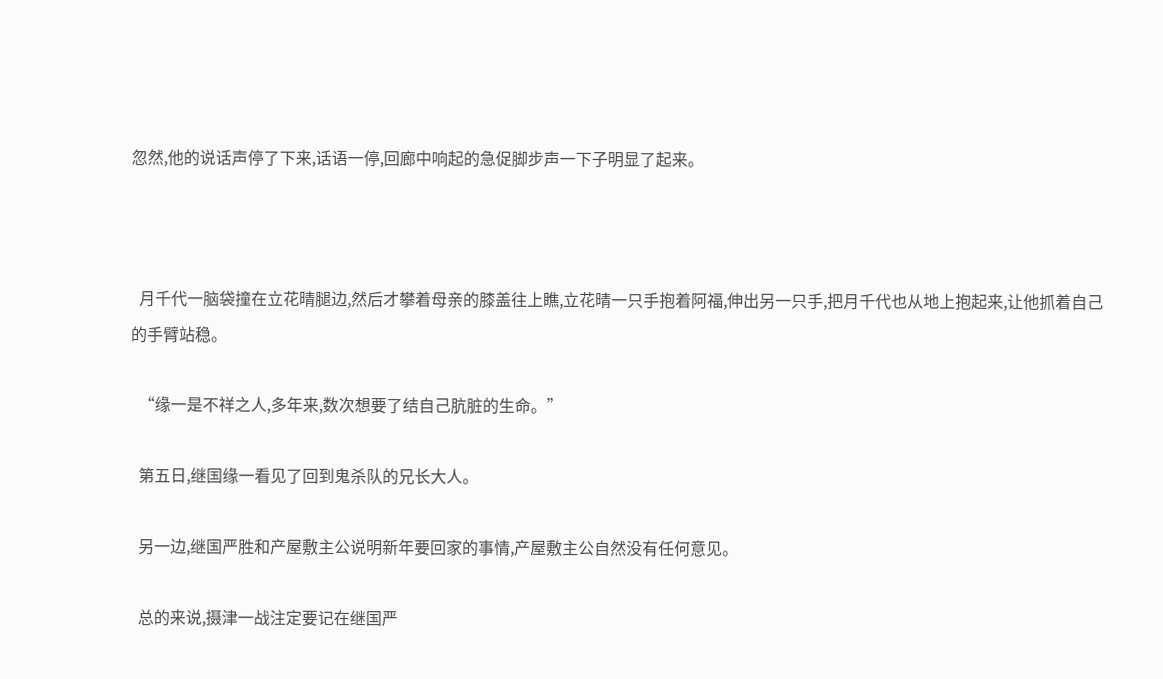忽然,他的说话声停了下来,话语一停,回廊中响起的急促脚步声一下子明显了起来。



  月千代一脑袋撞在立花晴腿边,然后才攀着母亲的膝盖往上瞧,立花晴一只手抱着阿福,伸出另一只手,把月千代也从地上抱起来,让他抓着自己的手臂站稳。

  “缘一是不祥之人,多年来,数次想要了结自己肮脏的生命。”

  第五日,继国缘一看见了回到鬼杀队的兄长大人。

  另一边,继国严胜和产屋敷主公说明新年要回家的事情,产屋敷主公自然没有任何意见。

  总的来说,摄津一战注定要记在继国严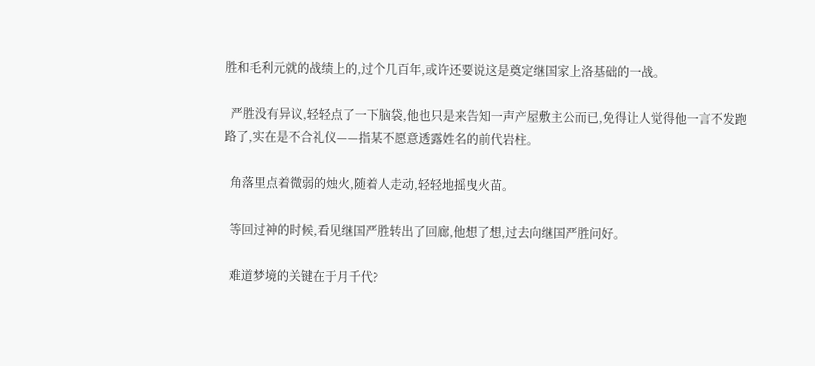胜和毛利元就的战绩上的,过个几百年,或许还要说这是奠定继国家上洛基础的一战。

  严胜没有异议,轻轻点了一下脑袋,他也只是来告知一声产屋敷主公而已,免得让人觉得他一言不发跑路了,实在是不合礼仪——指某不愿意透露姓名的前代岩柱。

  角落里点着微弱的烛火,随着人走动,轻轻地摇曳火苗。

  等回过神的时候,看见继国严胜转出了回廊,他想了想,过去向继国严胜问好。

  难道梦境的关键在于月千代?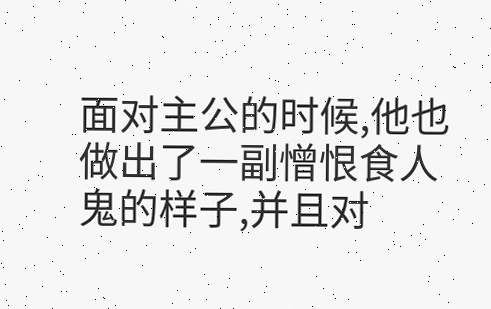面对主公的时候,他也做出了一副憎恨食人鬼的样子,并且对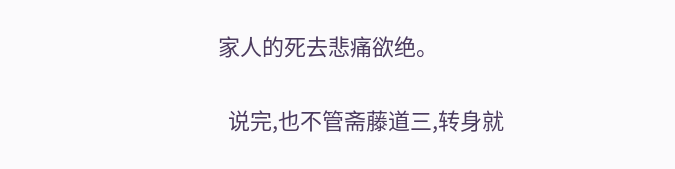家人的死去悲痛欲绝。

  说完,也不管斋藤道三,转身就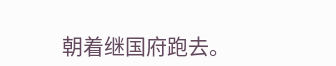朝着继国府跑去。